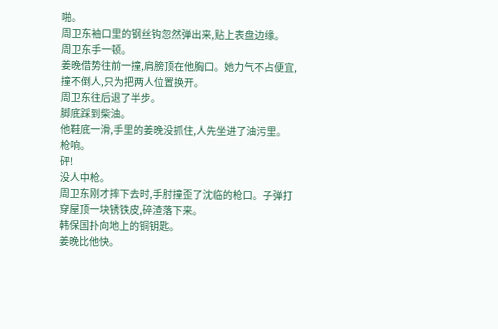啪。
周卫东袖口里的钢丝钩忽然弹出来,贴上表盘边缘。
周卫东手一顿。
姜晚借势往前一撞,肩膀顶在他胸口。她力气不占便宜,撞不倒人,只为把两人位置换开。
周卫东往后退了半步。
脚底踩到柴油。
他鞋底一滑,手里的姜晚没抓住,人先坐进了油污里。
枪响。
砰!
没人中枪。
周卫东刚才摔下去时,手肘撞歪了沈临的枪口。子弹打穿屋顶一块锈铁皮,碎渣落下来。
韩保国扑向地上的铜钥匙。
姜晚比他快。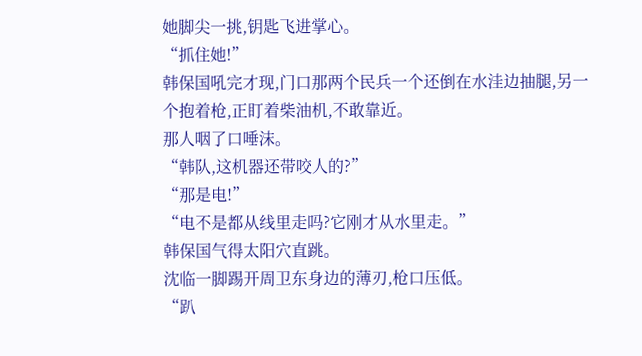她脚尖一挑,钥匙飞进掌心。
“抓住她!”
韩保国吼完才现,门口那两个民兵一个还倒在水洼边抽腿,另一个抱着枪,正盯着柴油机,不敢靠近。
那人咽了口唾沫。
“韩队,这机器还带咬人的?”
“那是电!”
“电不是都从线里走吗?它刚才从水里走。”
韩保国气得太阳穴直跳。
沈临一脚踢开周卫东身边的薄刃,枪口压低。
“趴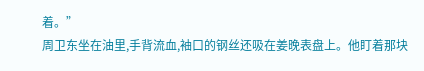着。”
周卫东坐在油里,手背流血,袖口的钢丝还吸在姜晚表盘上。他盯着那块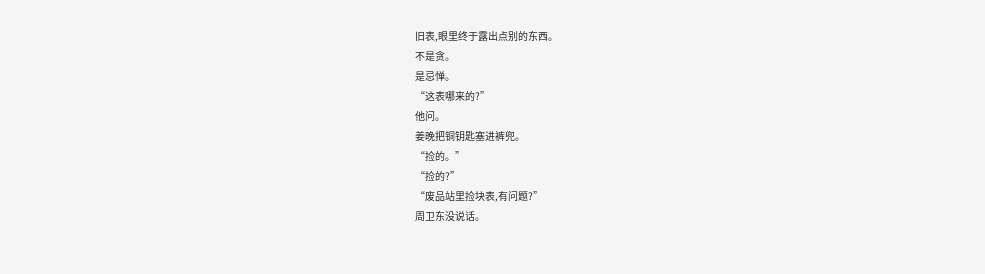旧表,眼里终于露出点别的东西。
不是贪。
是忌惮。
“这表哪来的?”
他问。
姜晚把铜钥匙塞进裤兜。
“捡的。”
“捡的?”
“废品站里捡块表,有问题?”
周卫东没说话。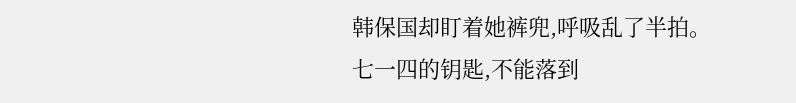韩保国却盯着她裤兜,呼吸乱了半拍。
七一四的钥匙,不能落到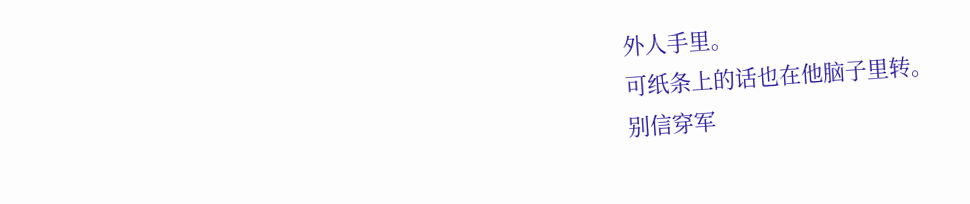外人手里。
可纸条上的话也在他脑子里转。
别信穿军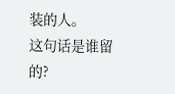装的人。
这句话是谁留的?